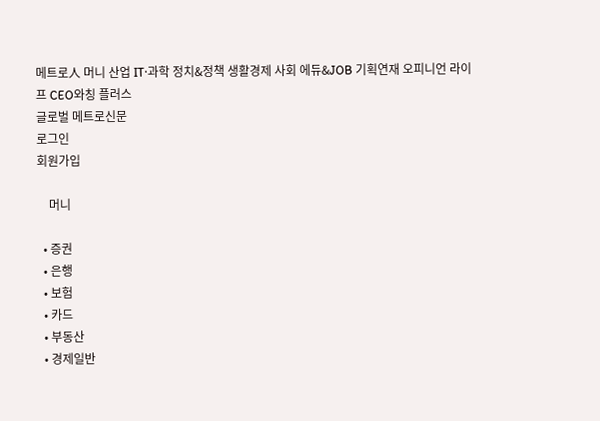메트로人 머니 산업 IT·과학 정치&정책 생활경제 사회 에듀&JOB 기획연재 오피니언 라이프 CEO와칭 플러스
글로벌 메트로신문
로그인
회원가입

    머니

  • 증권
  • 은행
  • 보험
  • 카드
  • 부동산
  • 경제일반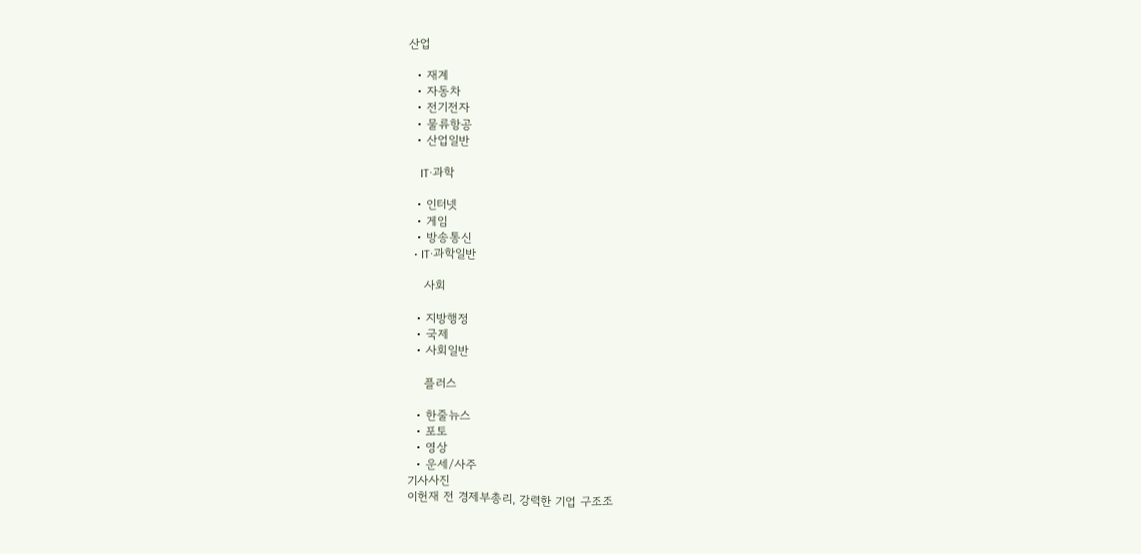산업

  • 재계
  • 자동차
  • 전기전자
  • 물류항공
  • 산업일반

    IT·과학

  • 인터넷
  • 게임
  • 방송통신
  • IT·과학일반

    사회

  • 지방행정
  • 국제
  • 사회일반

    플러스

  • 한줄뉴스
  • 포토
  • 영상
  • 운세/사주
기사사진
이헌재 전 경제부총리, 강력한 기업 구조조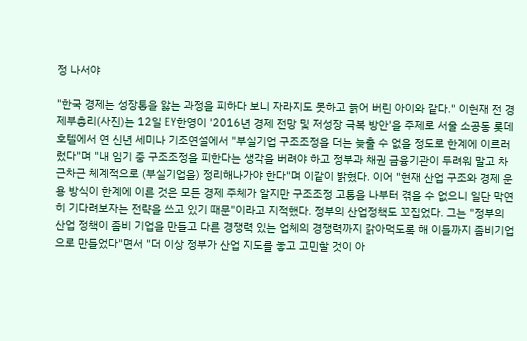정 나서야

"한국 경제는 성장통을 앓는 과정을 피하다 보니 자라지도 못하고 늙어 버린 아이와 같다." 이헌재 전 경제부총리(사진)는 12일 EY한영이 '2016년 경제 전망 및 저성장 극복 방안'을 주제로 서울 소공동 롯데호텔에서 연 신년 세미나 기조연설에서 "부실기업 구조조정을 더는 늦출 수 없을 정도로 한계에 이르러렀다"며 "내 임기 중 구조조정을 피한다는 생각을 버려야 하고 정부과 채권 금융기관이 두려워 말고 차근차근 체계적으로 (부실기업을) 정리해나가야 한다"며 이같이 밝혔다. 이어 "현재 산업 구조와 경제 운용 방식이 한계에 이른 것은 모든 경제 주체가 알지만 구조조정 고통을 나부터 겪을 수 없으니 일단 막연히 기다려보자는 전략을 쓰고 있기 때문"이라고 지적했다. 정부의 산업정책도 꼬집었다. 그는 "정부의 산업 정책이 좀비 기업을 만들고 다른 경쟁력 있는 업체의 경쟁력까지 갉아먹도록 해 이들까지 좀비기업으로 만들었다"면서 "더 이상 정부가 산업 지도를 놓고 고민할 것이 아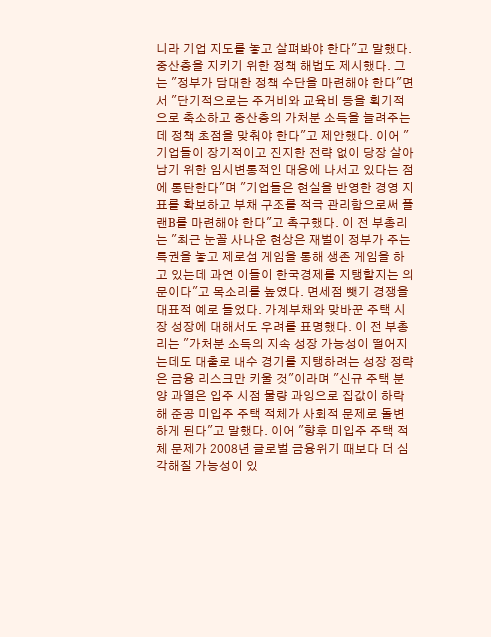니라 기업 지도를 놓고 살펴봐야 한다"고 말했다. 중산층을 지키기 위한 정책 해법도 제시했다. 그는 "정부가 담대한 정책 수단을 마련해야 한다"면서 "단기적으로는 주거비와 교육비 등을 획기적으로 축소하고 중산층의 가처분 소득을 늘려주는 데 정책 초점을 맞춰야 한다"고 제안했다. 이어 "기업들이 장기적이고 진지한 전략 없이 당장 살아남기 위한 임시변통적인 대응에 나서고 있다는 점에 통탄한다"며 "기업들은 현실을 반영한 경영 지표를 확보하고 부채 구조를 적극 관리함으로써 플랜B를 마련해야 한다"고 촉구했다. 이 전 부총리는 "최근 눈꼴 사나운 현상은 재벌이 정부가 주는 특권을 놓고 제로섬 게임을 통해 생존 게임을 하고 있는데 과연 이들이 한국경제를 지탱할지는 의문이다"고 목소리를 높였다. 면세점 뺏기 경쟁을 대표적 예로 들었다. 가계부채와 맞바꾼 주택 시장 성장에 대해서도 우려를 표명했다. 이 전 부총리는 "가처분 소득의 지속 성장 가능성이 떨어지는데도 대출로 내수 경기를 지탱하려는 성장 정략은 금융 리스크만 키울 것"이라며 "신규 주택 분양 과열은 입주 시점 물량 과잉으로 집값이 하락해 준공 미입주 주택 적체가 사회적 문제로 돌변하게 된다"고 말했다. 이어 "향후 미입주 주택 적체 문제가 2008년 글로벌 금융위기 때보다 더 심각해질 가능성이 있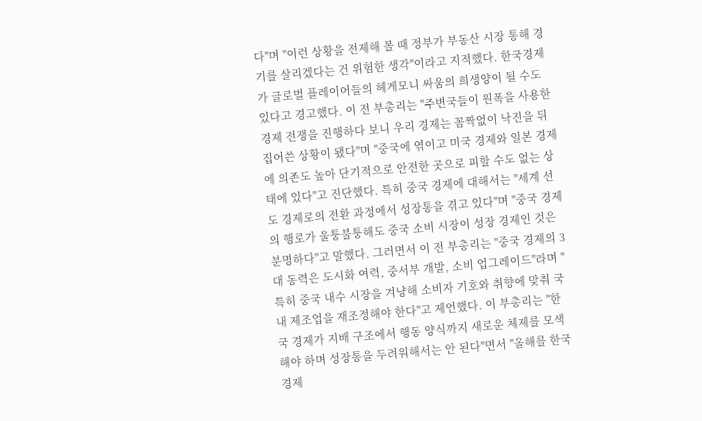다"며 "이런 상황을 전제해 볼 때 정부가 부동산 시장 통해 경기를 살리겠다는 건 위험한 생각"이라고 지적했다. 한국경제가 글로벌 플레이어들의 헤게모니 싸움의 희생양이 될 수도 있다고 경고했다. 이 전 부총리는 "주변국들이 원폭을 사용한 경제 전쟁을 진행하다 보니 우리 경제는 꼼짝없이 낙진을 뒤집어쓴 상황이 됐다"며 "중국에 엮이고 미국 경제와 일본 경제에 의존도 높아 단기적으로 안전한 곳으로 피할 수도 없는 상태에 있다"고 진단했다. 특히 중국 경제에 대해서는 "세계 선도 경제로의 전환 과정에서 성장통을 겪고 있다"며 "중국 경제의 행로가 울퉁불퉁해도 중국 소비 시장이 성장 경제인 것은 분명하다"고 말했다. 그러면서 이 전 부총리는 "중국 경제의 3대 동력은 도시화 여력, 중서부 개발, 소비 업그레이드"라며 "특히 중국 내수 시장을 겨냥해 소비자 기호와 취향에 맞춰 국내 제조업을 재조정해야 한다"고 제언했다. 이 부총리는 "한국 경제가 지배 구조에서 행동 양식까지 새로운 체제를 모색해야 하며 성장통을 두려워해서는 안 된다"면서 "올해를 한국 경제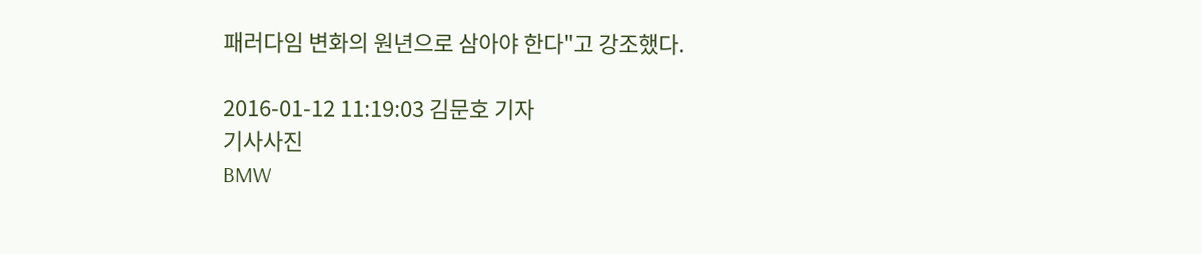패러다임 변화의 원년으로 삼아야 한다"고 강조했다.

2016-01-12 11:19:03 김문호 기자
기사사진
BMW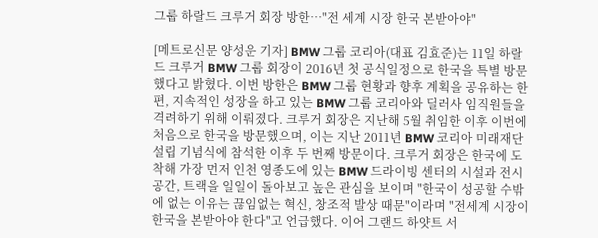그룹 하랄드 크루거 회장 방한…"전 세계 시장 한국 본받아야"

[메트로신문 양성운 기자] BMW 그룹 코리아(대표 김효준)는 11일 하랄드 크루거 BMW 그룹 회장이 2016년 첫 공식일정으로 한국을 특별 방문했다고 밝혔다. 이번 방한은 BMW 그룹 현황과 향후 계획을 공유하는 한편, 지속적인 성장을 하고 있는 BMW 그룹 코리아와 딜러사 임직원들을 격려하기 위해 이뤄졌다. 크루거 회장은 지난해 5월 취임한 이후 이번에 처음으로 한국을 방문했으며, 이는 지난 2011년 BMW 코리아 미래재단 설립 기념식에 참석한 이후 두 번째 방문이다. 크루거 회장은 한국에 도착해 가장 먼저 인천 영종도에 있는 BMW 드라이빙 센터의 시설과 전시공간, 트랙을 일일이 돌아보고 높은 관심을 보이며 "한국이 성공할 수밖에 없는 이유는 끊임없는 혁신, 창조적 발상 때문"이라며 "전세계 시장이 한국을 본받아야 한다"고 언급했다. 이어 그랜드 하얏트 서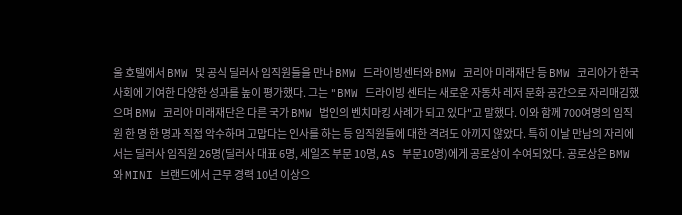울 호텔에서 BMW 및 공식 딜러사 임직원들을 만나 BMW 드라이빙센터와 BMW 코리아 미래재단 등 BMW 코리아가 한국사회에 기여한 다양한 성과를 높이 평가했다. 그는 "BMW 드라이빙 센터는 새로운 자동차 레저 문화 공간으로 자리매김했으며 BMW 코리아 미래재단은 다른 국가 BMW 법인의 벤치마킹 사례가 되고 있다"고 말했다. 이와 함께 700여명의 임직원 한 명 한 명과 직접 악수하며 고맙다는 인사를 하는 등 임직원들에 대한 격려도 아끼지 않았다. 특히 이날 만남의 자리에서는 딜러사 임직원 26명(딜러사 대표 6명, 세일즈 부문 10명, AS 부문10명)에게 공로상이 수여되었다. 공로상은 BMW와 MINI 브랜드에서 근무 경력 10년 이상으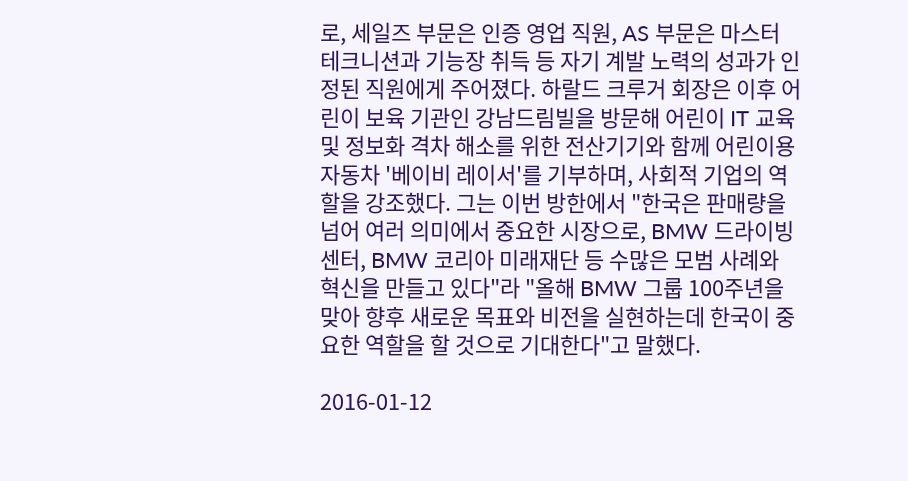로, 세일즈 부문은 인증 영업 직원, AS 부문은 마스터 테크니션과 기능장 취득 등 자기 계발 노력의 성과가 인정된 직원에게 주어졌다. 하랄드 크루거 회장은 이후 어린이 보육 기관인 강남드림빌을 방문해 어린이 IT 교육 및 정보화 격차 해소를 위한 전산기기와 함께 어린이용 자동차 '베이비 레이서'를 기부하며, 사회적 기업의 역할을 강조했다. 그는 이번 방한에서 "한국은 판매량을 넘어 여러 의미에서 중요한 시장으로, BMW 드라이빙 센터, BMW 코리아 미래재단 등 수많은 모범 사례와 혁신을 만들고 있다"라 "올해 BMW 그룹 100주년을 맞아 향후 새로운 목표와 비전을 실현하는데 한국이 중요한 역할을 할 것으로 기대한다"고 말했다.

2016-01-12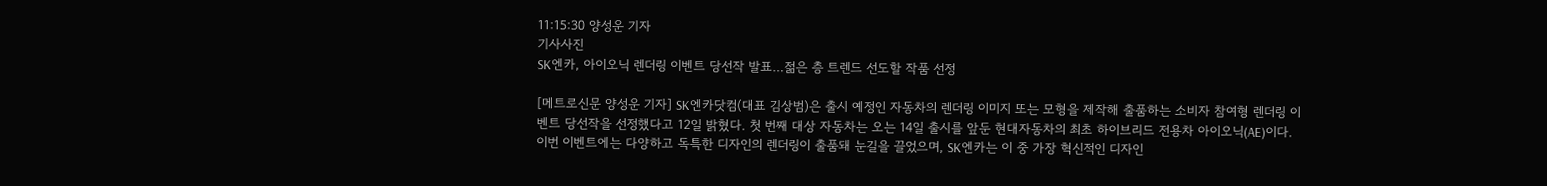11:15:30 양성운 기자
기사사진
SK엔카, 아이오닉 렌더링 이벤트 당선작 발표…젊은 층 트렌드 선도할 작품 선정

[메트로신문 양성운 기자] SK엔카닷컴(대표 김상범)은 출시 예정인 자동차의 렌더링 이미지 또는 모형을 제작해 출품하는 소비자 참여형 렌더링 이벤트 당선작을 선정했다고 12일 밝혔다. 첫 번째 대상 자동차는 오는 14일 출시를 앞둔 현대자동차의 최초 하이브리드 전용차 아이오닉(AE)이다. 이번 이벤트에는 다양하고 독특한 디자인의 렌더링이 출품돼 눈길을 끌었으며, SK엔카는 이 중 가장 혁신적인 디자인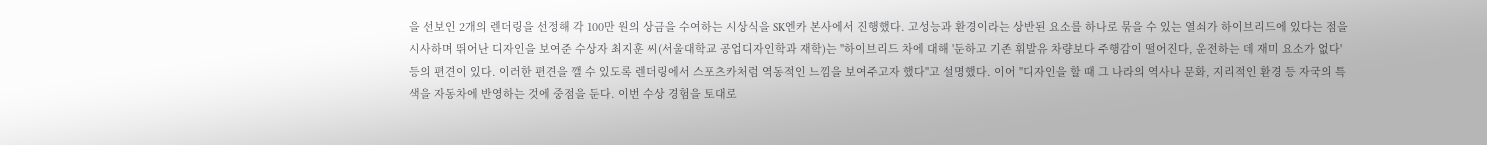을 선보인 2개의 렌더링을 선정해 각 100만 원의 상금을 수여하는 시상식을 SK엔카 본사에서 진행했다. 고성능과 환경이라는 상반된 요소를 하나로 묶을 수 있는 열쇠가 하이브리드에 있다는 점을 시사하며 뛰어난 디자인을 보여준 수상자 최지훈 씨(서울대학교 공업디자인학과 재학)는 "하이브리드 차에 대해 '둔하고 기존 휘발유 차량보다 주행감이 떨어진다, 운전하는 데 재미 요소가 없다' 등의 편견이 있다. 이러한 편견을 깰 수 있도록 렌더링에서 스포츠카처럼 역동적인 느낌을 보여주고자 했다"고 설명했다. 이어 "디자인을 할 때 그 나라의 역사나 문화, 지리적인 환경 등 자국의 특색을 자동차에 반영하는 것에 중점을 둔다. 이번 수상 경험을 토대로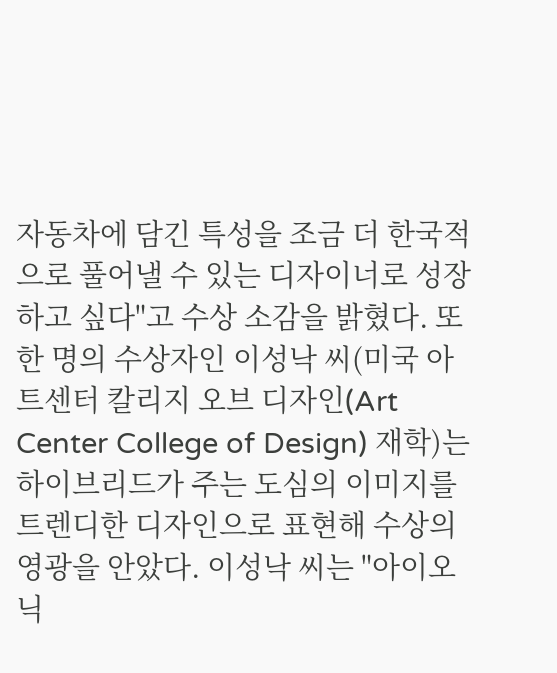자동차에 담긴 특성을 조금 더 한국적으로 풀어낼 수 있는 디자이너로 성장하고 싶다"고 수상 소감을 밝혔다. 또 한 명의 수상자인 이성낙 씨(미국 아트센터 칼리지 오브 디자인(Art Center College of Design) 재학)는 하이브리드가 주는 도심의 이미지를 트렌디한 디자인으로 표현해 수상의 영광을 안았다. 이성낙 씨는 "아이오닉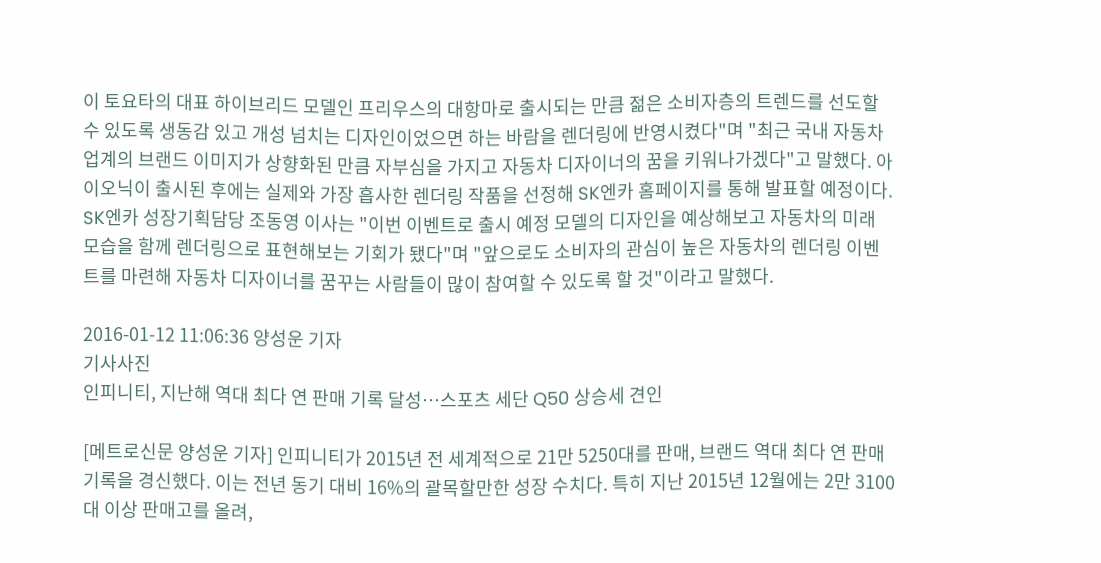이 토요타의 대표 하이브리드 모델인 프리우스의 대항마로 출시되는 만큼 젊은 소비자층의 트렌드를 선도할 수 있도록 생동감 있고 개성 넘치는 디자인이었으면 하는 바람을 렌더링에 반영시켰다"며 "최근 국내 자동차 업계의 브랜드 이미지가 상향화된 만큼 자부심을 가지고 자동차 디자이너의 꿈을 키워나가겠다"고 말했다. 아이오닉이 출시된 후에는 실제와 가장 흡사한 렌더링 작품을 선정해 SK엔카 홈페이지를 통해 발표할 예정이다. SK엔카 성장기획담당 조동영 이사는 "이번 이벤트로 출시 예정 모델의 디자인을 예상해보고 자동차의 미래 모습을 함께 렌더링으로 표현해보는 기회가 됐다"며 "앞으로도 소비자의 관심이 높은 자동차의 렌더링 이벤트를 마련해 자동차 디자이너를 꿈꾸는 사람들이 많이 참여할 수 있도록 할 것"이라고 말했다.

2016-01-12 11:06:36 양성운 기자
기사사진
인피니티, 지난해 역대 최다 연 판매 기록 달성…스포츠 세단 Q50 상승세 견인

[메트로신문 양성운 기자] 인피니티가 2015년 전 세계적으로 21만 5250대를 판매, 브랜드 역대 최다 연 판매 기록을 경신했다. 이는 전년 동기 대비 16%의 괄목할만한 성장 수치다. 특히 지난 2015년 12월에는 2만 3100대 이상 판매고를 올려,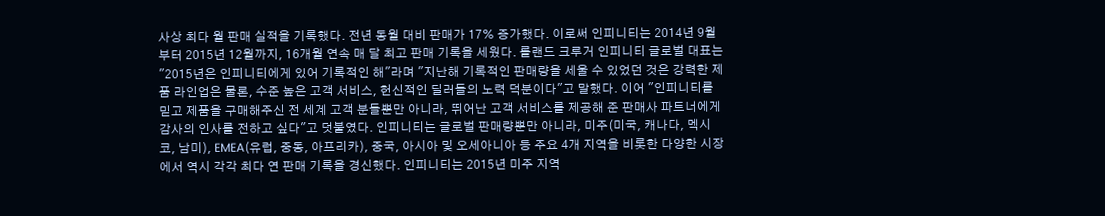사상 최다 월 판매 실적을 기록했다. 전년 동월 대비 판매가 17% 증가했다. 이로써 인피니티는 2014년 9월부터 2015년 12월까지, 16개월 연속 매 달 최고 판매 기록을 세웠다. 롤랜드 크루거 인피니티 글로벌 대표는 "2015년은 인피니티에게 있어 기록적인 해"라며 "지난해 기록적인 판매량을 세울 수 있었던 것은 강력한 제품 라인업은 물론, 수준 높은 고객 서비스, 헌신적인 딜러들의 노력 덕분이다"고 말했다. 이어 "인피니티를 믿고 제품을 구매해주신 전 세계 고객 분들뿐만 아니라, 뛰어난 고객 서비스를 제공해 준 판매사 파트너에게 감사의 인사를 전하고 싶다"고 덧붙였다. 인피니티는 글로벌 판매량뿐만 아니라, 미주(미국, 캐나다, 멕시코, 남미), EMEA(유럽, 중동, 아프리카), 중국, 아시아 및 오세아니아 등 주요 4개 지역을 비롯한 다양한 시장에서 역시 각각 최다 연 판매 기록을 경신했다. 인피니티는 2015년 미주 지역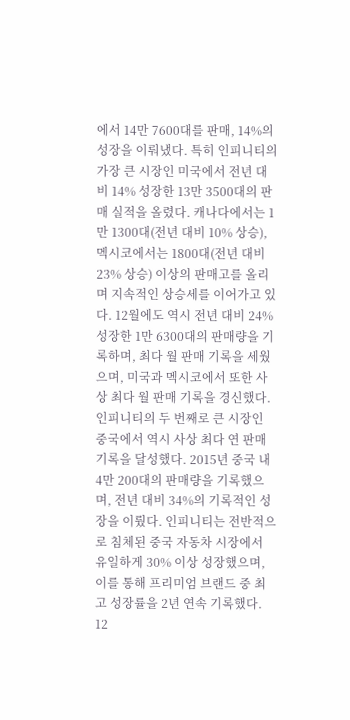에서 14만 7600대를 판매, 14%의 성장을 이뤄냈다. 특히 인피니티의 가장 큰 시장인 미국에서 전년 대비 14% 성장한 13만 3500대의 판매 실적을 올렸다. 캐나다에서는 1만 1300대(전년 대비 10% 상승), 멕시코에서는 1800대(전년 대비 23% 상승) 이상의 판매고를 올리며 지속적인 상승세를 이어가고 있다. 12월에도 역시 전년 대비 24% 성장한 1만 6300대의 판매량을 기록하며, 최다 월 판매 기록을 세웠으며, 미국과 멕시코에서 또한 사상 최다 월 판매 기록을 경신했다. 인피니티의 두 번째로 큰 시장인 중국에서 역시 사상 최다 연 판매 기록을 달성했다. 2015년 중국 내 4만 200대의 판매량을 기록했으며, 전년 대비 34%의 기록적인 성장을 이뤘다. 인피니티는 전반적으로 침체된 중국 자동차 시장에서 유일하게 30% 이상 성장했으며, 이를 통해 프리미엄 브랜드 중 최고 성장률을 2년 연속 기록했다. 12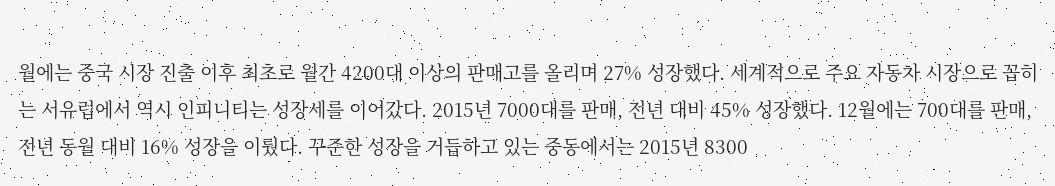월에는 중국 시장 진출 이후 최초로 월간 4200대 이상의 판매고를 올리며 27% 성장했다. 세계적으로 주요 자동차 시장으로 꼽히는 서유럽에서 역시 인피니티는 성장세를 이어갔다. 2015년 7000대를 판매, 전년 대비 45% 성장했다. 12월에는 700대를 판매, 전년 동월 대비 16% 성장을 이뤘다. 꾸준한 성장을 거듭하고 있는 중동에서는 2015년 8300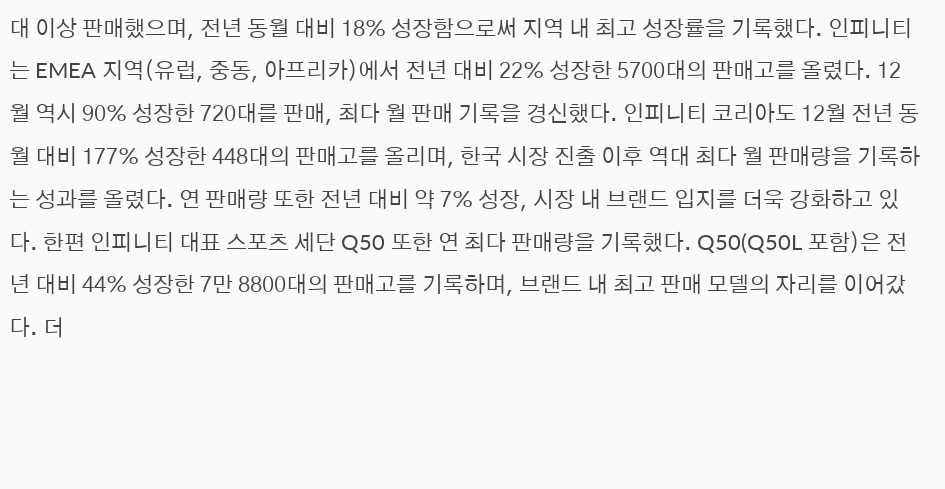대 이상 판매했으며, 전년 동월 대비 18% 성장함으로써 지역 내 최고 성장률을 기록했다. 인피니티는 EMEA 지역(유럽, 중동, 아프리카)에서 전년 대비 22% 성장한 5700대의 판매고를 올렸다. 12월 역시 90% 성장한 720대를 판매, 최다 월 판매 기록을 경신했다. 인피니티 코리아도 12월 전년 동월 대비 177% 성장한 448대의 판매고를 올리며, 한국 시장 진출 이후 역대 최다 월 판매량을 기록하는 성과를 올렸다. 연 판매량 또한 전년 대비 약 7% 성장, 시장 내 브랜드 입지를 더욱 강화하고 있다. 한편 인피니티 대표 스포츠 세단 Q50 또한 연 최다 판매량을 기록했다. Q50(Q50L 포함)은 전년 대비 44% 성장한 7만 8800대의 판매고를 기록하며, 브랜드 내 최고 판매 모델의 자리를 이어갔다. 더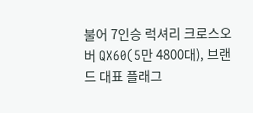불어 7인승 럭셔리 크로스오버 QX60(5만 4800대), 브랜드 대표 플래그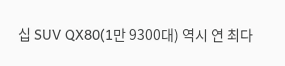십 SUV QX80(1만 9300대) 역시 연 최다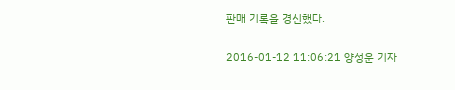판매 기록을 경신했다.

2016-01-12 11:06:21 양성운 기자